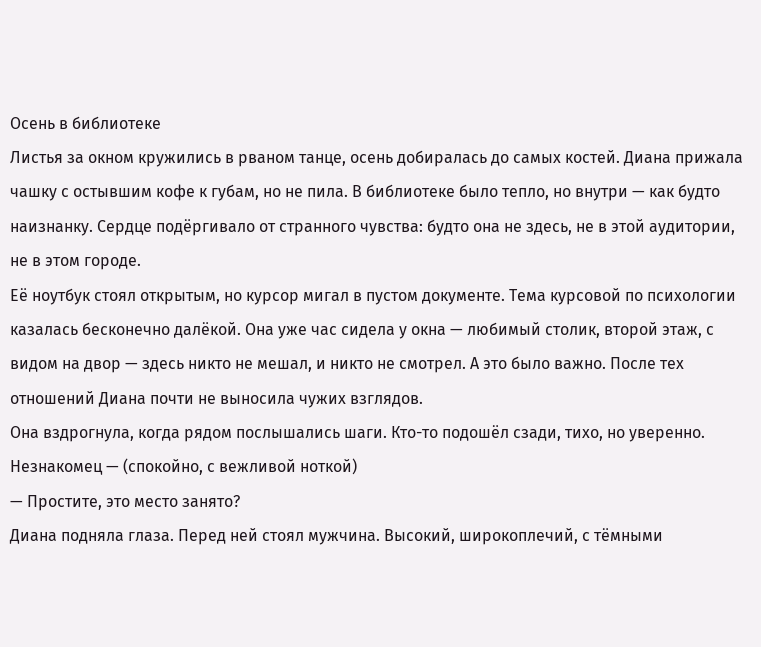Осень в библиотеке
Листья за окном кружились в рваном танце, осень добиралась до самых костей. Диана прижала чашку с остывшим кофе к губам, но не пила. В библиотеке было тепло, но внутри — как будто наизнанку. Сердце подёргивало от странного чувства: будто она не здесь, не в этой аудитории, не в этом городе.
Её ноутбук стоял открытым, но курсор мигал в пустом документе. Тема курсовой по психологии казалась бесконечно далёкой. Она уже час сидела у окна — любимый столик, второй этаж, с видом на двор — здесь никто не мешал, и никто не смотрел. А это было важно. После тех отношений Диана почти не выносила чужих взглядов.
Она вздрогнула, когда рядом послышались шаги. Кто-то подошёл сзади, тихо, но уверенно.
Незнакомец — (спокойно, с вежливой ноткой)
— Простите, это место занято?
Диана подняла глаза. Перед ней стоял мужчина. Высокий, широкоплечий, с тёмными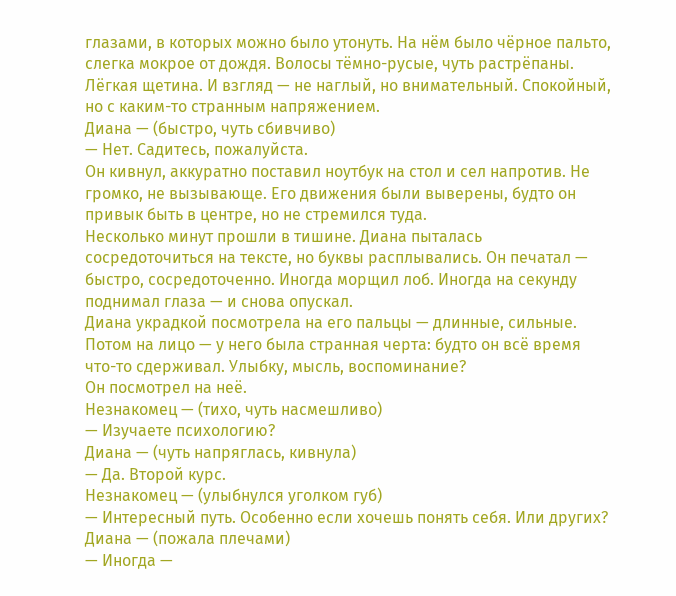глазами, в которых можно было утонуть. На нём было чёрное пальто, слегка мокрое от дождя. Волосы тёмно-русые, чуть растрёпаны. Лёгкая щетина. И взгляд — не наглый, но внимательный. Спокойный, но с каким-то странным напряжением.
Диана — (быстро, чуть сбивчиво)
— Нет. Садитесь, пожалуйста.
Он кивнул, аккуратно поставил ноутбук на стол и сел напротив. Не громко, не вызывающе. Его движения были выверены, будто он привык быть в центре, но не стремился туда.
Несколько минут прошли в тишине. Диана пыталась сосредоточиться на тексте, но буквы расплывались. Он печатал — быстро, сосредоточенно. Иногда морщил лоб. Иногда на секунду поднимал глаза — и снова опускал.
Диана украдкой посмотрела на его пальцы — длинные, сильные. Потом на лицо — у него была странная черта: будто он всё время что-то сдерживал. Улыбку, мысль, воспоминание?
Он посмотрел на неё.
Незнакомец — (тихо, чуть насмешливо)
— Изучаете психологию?
Диана — (чуть напряглась, кивнула)
— Да. Второй курс.
Незнакомец — (улыбнулся уголком губ)
— Интересный путь. Особенно если хочешь понять себя. Или других?
Диана — (пожала плечами)
— Иногда —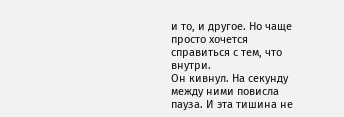и то, и другое. Но чаще просто хочется справиться с тем, что внутри.
Он кивнул. На секунду между ними повисла пауза. И эта тишина не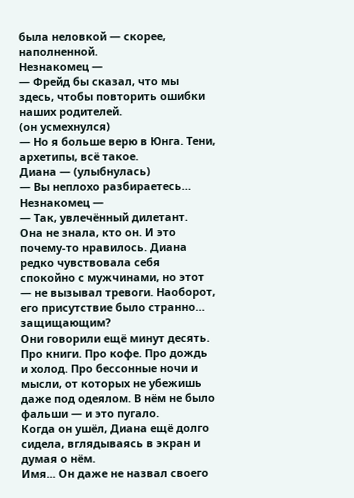была неловкой — скорее, наполненной.
Незнакомец —
— Фрейд бы сказал, что мы здесь, чтобы повторить ошибки наших родителей.
(он усмехнулся)
— Но я больше верю в Юнга. Тени, архетипы, всё такое.
Диана — (улыбнулась)
— Вы неплохо разбираетесь…
Незнакомец —
— Так, увлечённый дилетант.
Она не знала, кто он. И это почему-то нравилось. Диана редко чувствовала себя спокойно с мужчинами, но этот — не вызывал тревоги. Наоборот, его присутствие было странно… защищающим?
Они говорили ещё минут десять. Про книги. Про кофе. Про дождь и холод. Про бессонные ночи и мысли, от которых не убежишь даже под одеялом. В нём не было фальши — и это пугало.
Когда он ушёл, Диана ещё долго сидела, вглядываясь в экран и думая о нём.
Имя... Он даже не назвал своего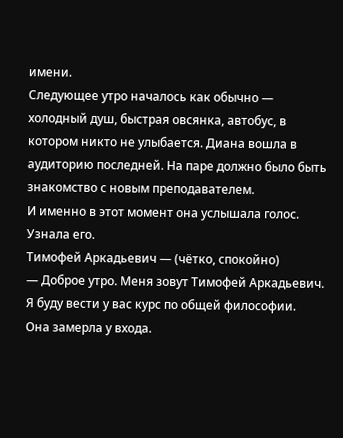имени.
Следующее утро началось как обычно — холодный душ, быстрая овсянка, автобус, в котором никто не улыбается. Диана вошла в аудиторию последней. На паре должно было быть знакомство с новым преподавателем.
И именно в этот момент она услышала голос. Узнала его.
Тимофей Аркадьевич — (чётко, спокойно)
— Доброе утро. Меня зовут Тимофей Аркадьевич. Я буду вести у вас курс по общей философии.
Она замерла у входа.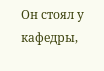Он стоял у кафедры,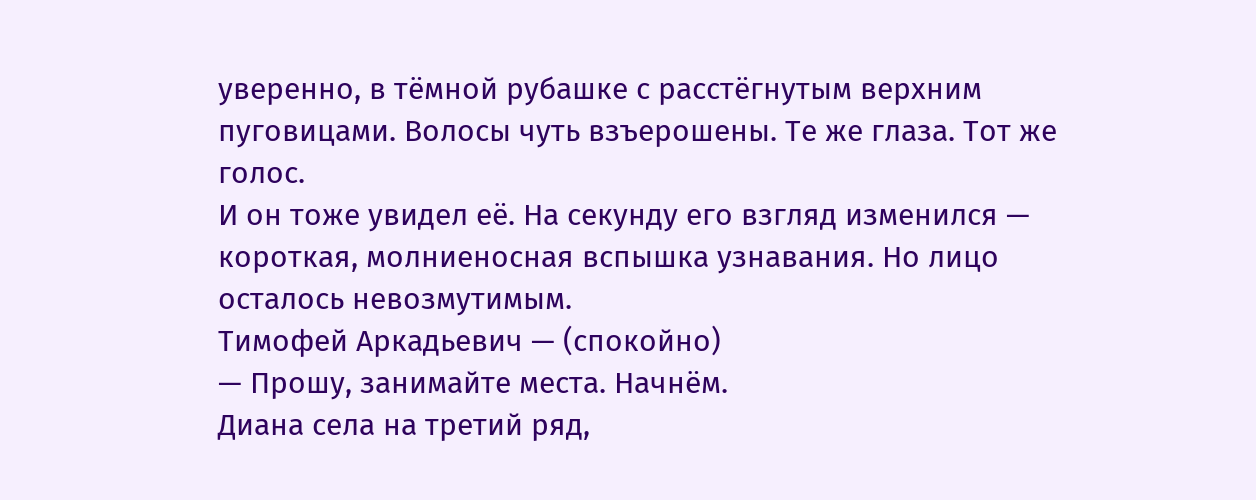уверенно, в тёмной рубашке с расстёгнутым верхним пуговицами. Волосы чуть взъерошены. Те же глаза. Тот же голос.
И он тоже увидел её. На секунду его взгляд изменился — короткая, молниеносная вспышка узнавания. Но лицо осталось невозмутимым.
Тимофей Аркадьевич — (спокойно)
— Прошу, занимайте места. Начнём.
Диана села на третий ряд,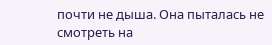почти не дыша. Она пыталась не смотреть на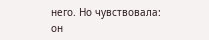него. Но чувствовала: он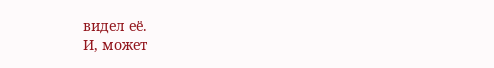видел её.
И, может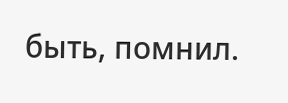быть, помнил.